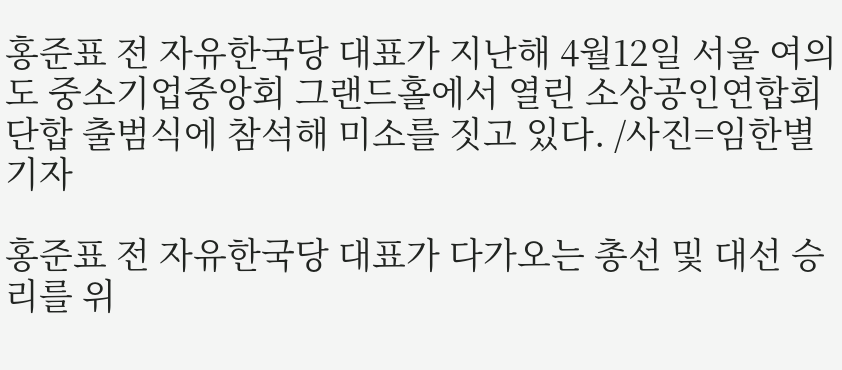홍준표 전 자유한국당 대표가 지난해 4월12일 서울 여의도 중소기업중앙회 그랜드홀에서 열린 소상공인연합회 단합 출범식에 참석해 미소를 짓고 있다. /사진=임한별 기자

홍준표 전 자유한국당 대표가 다가오는 총선 및 대선 승리를 위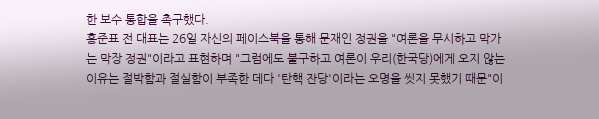한 보수 통합을 촉구했다.
홍준표 전 대표는 26일 자신의 페이스북을 통해 문재인 정권을 "여론을 무시하고 막가는 막장 정권"이라고 표현하며 "그럼에도 불구하고 여론이 우리(한국당)에게 오지 않는 이유는 절박함과 절실함이 부족한 데다 '탄핵 잔당'이라는 오명을 씻지 못했기 때문"이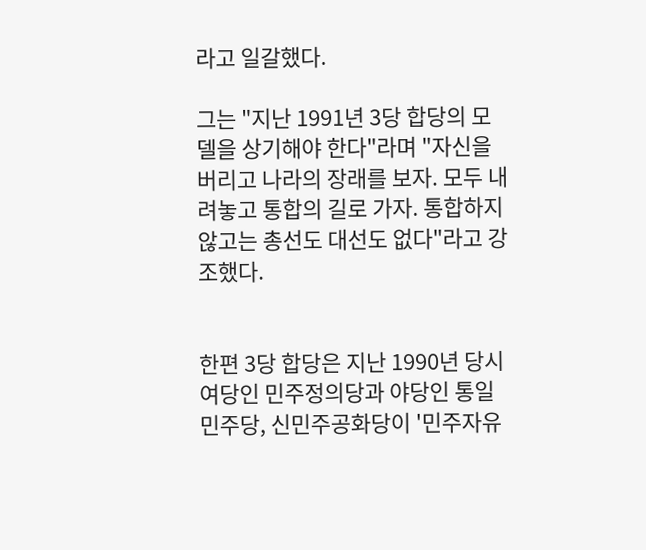라고 일갈했다.

그는 "지난 1991년 3당 합당의 모델을 상기해야 한다"라며 "자신을 버리고 나라의 장래를 보자. 모두 내려놓고 통합의 길로 가자. 통합하지 않고는 총선도 대선도 없다"라고 강조했다.


한편 3당 합당은 지난 1990년 당시 여당인 민주정의당과 야당인 통일민주당, 신민주공화당이 '민주자유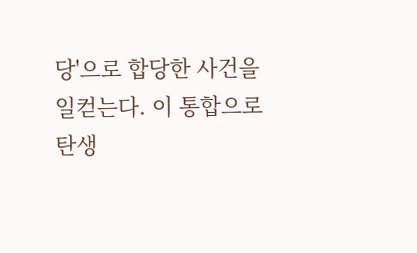당'으로 합당한 사건을 일컫는다. 이 통합으로 탄생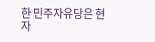한 민주자유당은 현 자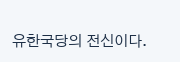유한국당의 전신이다.